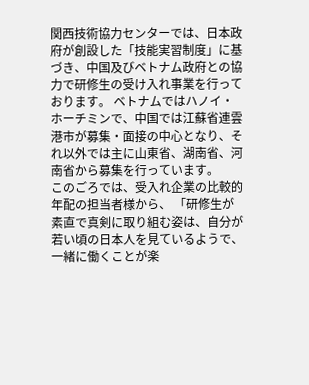関西技術協力センターでは、日本政府が創設した「技能実習制度」に基づき、中国及びベトナム政府との協力で研修生の受け入れ事業を行っております。 ベトナムではハノイ・ホーチミンで、中国では江蘇省連雲港市が募集・面接の中心となり、それ以外では主に山東省、湖南省、河南省から募集を行っています。
このごろでは、受入れ企業の比較的年配の担当者様から、 「研修生が素直で真剣に取り組む姿は、自分が若い頃の日本人を見ているようで、 一緒に働くことが楽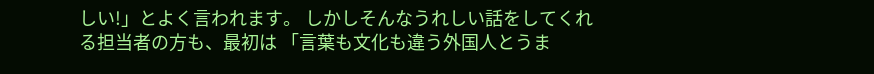しい!」とよく言われます。 しかしそんなうれしい話をしてくれる担当者の方も、最初は 「言葉も文化も違う外国人とうま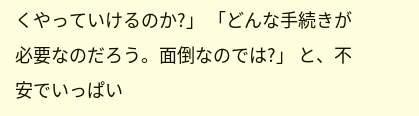くやっていけるのか?」 「どんな手続きが必要なのだろう。面倒なのでは?」 と、不安でいっぱい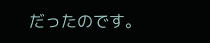だったのです。